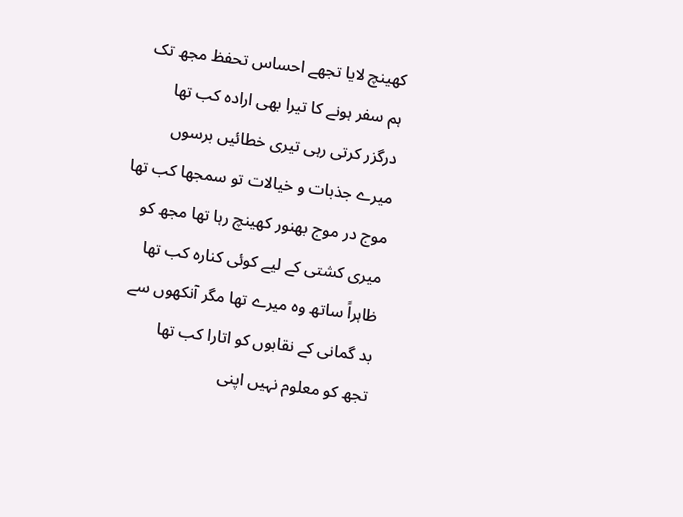کھینچ لایا تجھے احساس تحفظ مجھ تک
ہم سفر ہونے کا تیرا بھی ارادہ کب تھا
درگزر کرتی رہی تیری خطائیں برسوں
میرے جذبات و خیالات تو سمجھا کب تھا
موج در موج بھنور کھینچ رہا تھا مجھ کو
میری کشتی کے لیے کوئی کنارہ کب تھا
ظاہراً ساتھ وہ میرے تھا مگر آنکھوں سے
بد گمانی کے نقابوں کو اتارا کب تھا
تجھ کو معلوم نہیں اپنی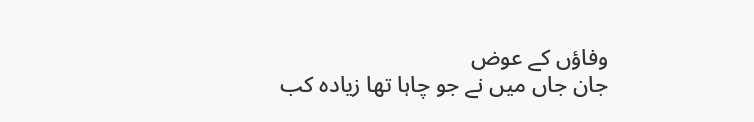وفاؤں کے عوض
جان جاں میں نے جو چاہا تھا زیادہ کب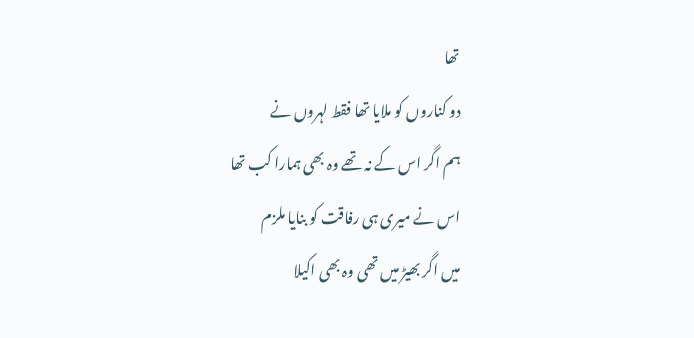تھا
دو کناروں کو ملایا تھا فقط لہروں نے
ہم اگر اس کے نہ تھے وہ بھی ہمارا کب تھا
اس نے میری ہی رفاقت کو بنایا ملزم
میں اگر بھیڑ میں تھی وہ بھی اکیلا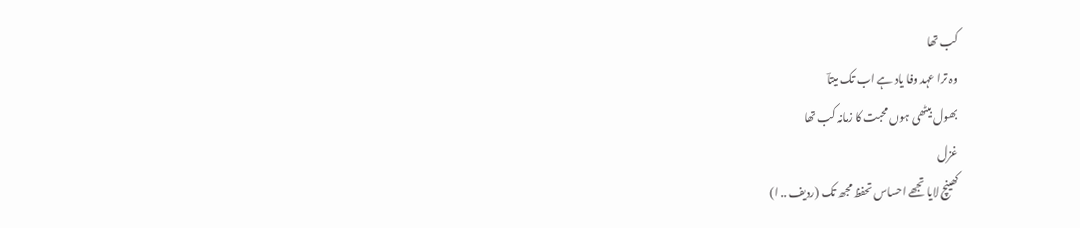کب تھا
وہ ترا عہد وفا یاد ہے اب تک میتاؔ
بھول بیٹھی ہوں محبت کا زمانہ کب تھا
غزل
کھینچ لایا تجھے احساس تحفظ مجھ تک (ردیف .. ا)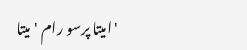'امیتا پرسو رام 'میتا